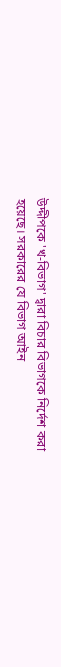উদ্দীপকে 'খ-বিভাগ' দ্বারা বিচার বিভাগকে নির্দেশ করা হয়েছে। সরকারের যে বিভাগ আইন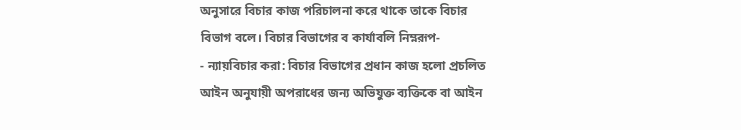অনুসারে বিচার কাজ পরিচালনা করে থাকে তাকে বিচার বিভাগ বলে। বিচার বিভাগের ব কার্যাবলি নিম্নরূপ-
- ন্যায়বিচার করা: বিচার বিভাগের প্রধান কাজ হলো প্রচলিত আইন অনুযায়ী অপরাধের জন্য অভিযুক্ত ব্যক্তিকে বা আইন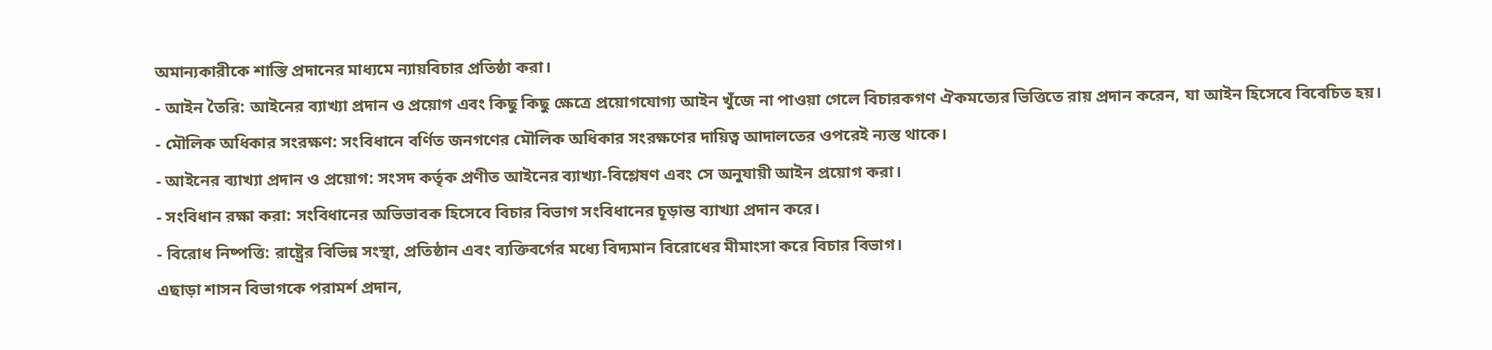অমান্যকারীকে শাস্তি প্রদানের মাধ্যমে ন্যায়বিচার প্রতিষ্ঠা করা।
- আইন তৈরি: আইনের ব্যাখ্যা প্রদান ও প্রয়োগ এবং কিছু কিছু ক্ষেত্রে প্রয়োগযোগ্য আইন খুঁজে না পাওয়া গেলে বিচারকগণ ঐকমত্যের ভিত্তিতে রায় প্রদান করেন, যা আইন হিসেবে বিবেচিত হয়।
- মৌলিক অধিকার সংরক্ষণ: সংবিধানে বর্ণিত জনগণের মৌলিক অধিকার সংরক্ষণের দায়িত্ব আদালতের ওপরেই ন্যস্ত থাকে।
- আইনের ব্যাখ্যা প্রদান ও প্রয়োগ: সংসদ কর্তৃক প্রণীত আইনের ব্যাখ্যা-বিশ্লেষণ এবং সে অনুযায়ী আইন প্রয়োগ করা।
- সংবিধান রক্ষা করা: সংবিধানের অভিভাবক হিসেবে বিচার বিভাগ সংবিধানের চূড়ান্ত ব্যাখ্যা প্রদান করে।
- বিরোধ নিষ্পত্তি: রাষ্ট্রের বিভিন্ন সংস্থা, প্রতিষ্ঠান এবং ব্যক্তিবর্গের মধ্যে বিদ্যমান বিরোধের মীমাংসা করে বিচার বিভাগ।
এছাড়া শাসন বিভাগকে পরামর্শ প্রদান,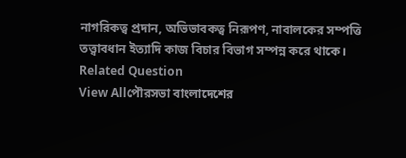নাগরিকত্ব প্রদান, অভিভাবকত্ব নিরূপণ, নাবালকের সম্পত্তি তত্ত্বাবধান ইত্যাদি কাজ বিচার বিভাগ সম্পন্ন করে থাকে।
Related Question
View Allপৌরসভা বাংলাদেশের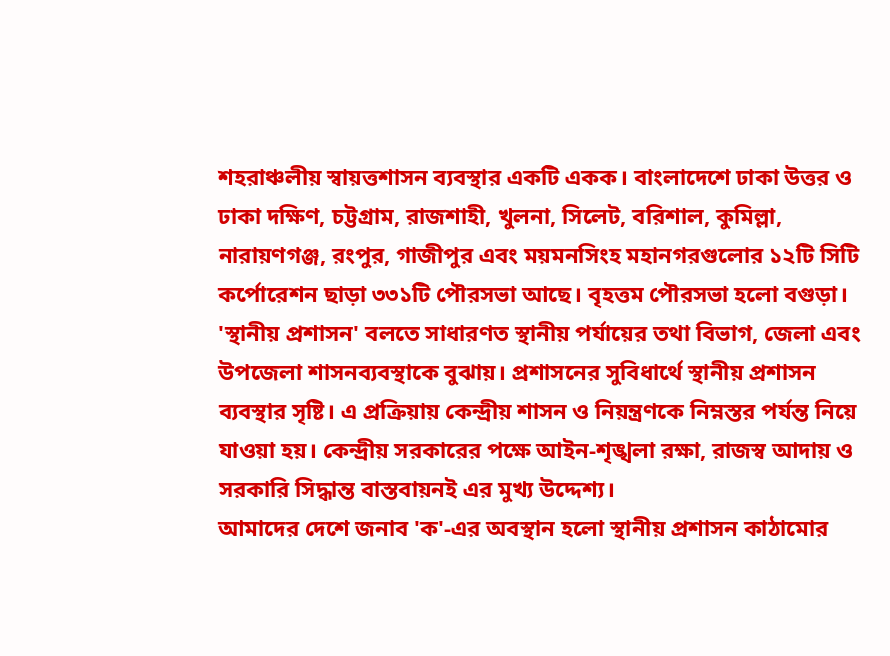শহরাঞ্চলীয় স্বায়ত্তশাসন ব্যবস্থার একটি একক। বাংলাদেশে ঢাকা উত্তর ও ঢাকা দক্ষিণ, চট্টগ্রাম, রাজশাহী, খুলনা, সিলেট, বরিশাল, কুমিল্লা, নারায়ণগঞ্জ, রংপুর, গাজীপুর এবং ময়মনসিংহ মহানগরগুলোর ১২টি সিটি কর্পোরেশন ছাড়া ৩৩১টি পৌরসভা আছে। বৃহত্তম পৌরসভা হলো বগুড়া।
'স্থানীয় প্রশাসন' বলতে সাধারণত স্থানীয় পর্যায়ের তথা বিভাগ, জেলা এবং উপজেলা শাসনব্যবস্থাকে বুঝায়। প্রশাসনের সুবিধার্থে স্থানীয় প্রশাসন ব্যবস্থার সৃষ্টি। এ প্রক্রিয়ায় কেন্দ্রীয় শাসন ও নিয়ন্ত্রণকে নিম্নস্তর পর্যন্ত নিয়ে যাওয়া হয়। কেন্দ্রীয় সরকারের পক্ষে আইন-শৃঙ্খলা রক্ষা, রাজস্ব আদায় ও সরকারি সিদ্ধান্ত বাস্তবায়নই এর মুখ্য উদ্দেশ্য।
আমাদের দেশে জনাব 'ক'-এর অবস্থান হলো স্থানীয় প্রশাসন কাঠামোর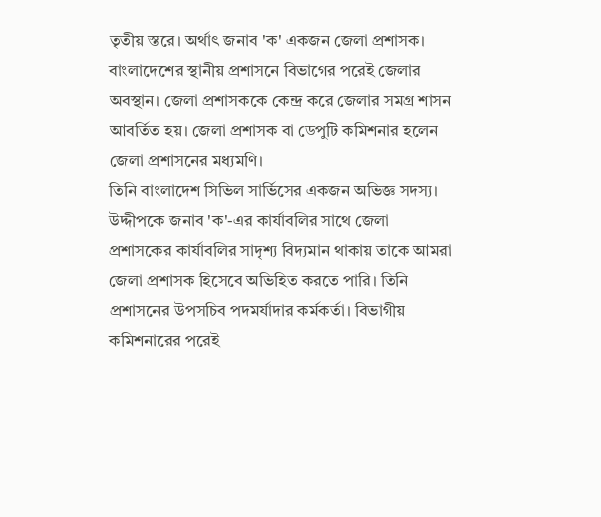তৃতীয় স্তরে। অর্থাৎ জনাব 'ক' একজন জেলা প্রশাসক।
বাংলাদেশের স্থানীয় প্রশাসনে বিভাগের পরেই জেলার অবস্থান। জেলা প্রশাসককে কেন্দ্র করে জেলার সমগ্র শাসন আবর্তিত হয়। জেলা প্রশাসক বা ডেপুটি কমিশনার হলেন জেলা প্রশাসনের মধ্যমণি।
তিনি বাংলাদেশ সিভিল সার্ভিসের একজন অভিজ্ঞ সদস্য। উদ্দীপকে জনাব 'ক'-এর কার্যাবলির সাথে জেলা প্রশাসকের কার্যাবলির সাদৃশ্য বিদ্যমান থাকায় তাকে আমরা জেলা প্রশাসক হিসেবে অভিহিত করতে পারি। তিনি প্রশাসনের উপসচিব পদমর্যাদার কর্মকর্তা। বিভাগীয় কমিশনারের পরেই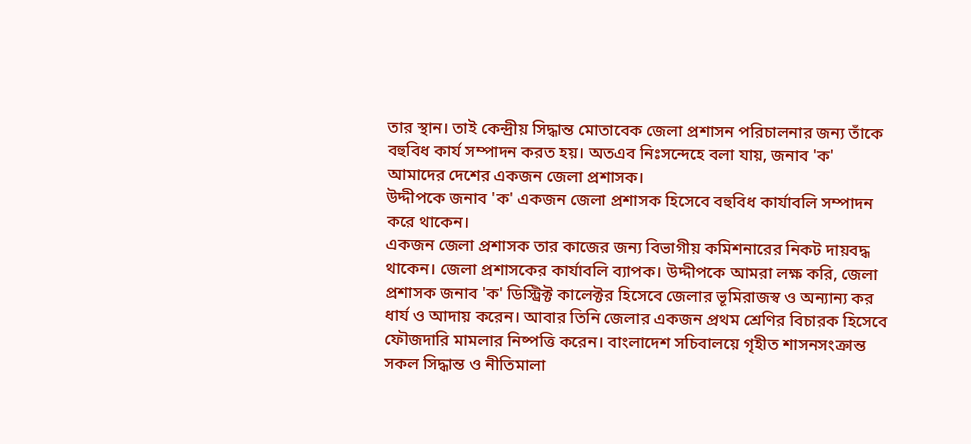তার স্থান। তাই কেন্দ্রীয় সিদ্ধান্ত মোতাবেক জেলা প্রশাসন পরিচালনার জন্য তাঁকে বহুবিধ কার্য সম্পাদন করত হয়। অতএব নিঃসন্দেহে বলা যায়, জনাব 'ক' আমাদের দেশের একজন জেলা প্রশাসক।
উদ্দীপকে জনাব 'ক' একজন জেলা প্রশাসক হিসেবে বহুবিধ কার্যাবলি সম্পাদন করে থাকেন।
একজন জেলা প্রশাসক তার কাজের জন্য বিভাগীয় কমিশনারের নিকট দায়বদ্ধ থাকেন। জেলা প্রশাসকের কার্যাবলি ব্যাপক। উদ্দীপকে আমরা লক্ষ করি, জেলা প্রশাসক জনাব 'ক' ডিস্ট্রিক্ট কালেক্টর হিসেবে জেলার ভূমিরাজস্ব ও অন্যান্য কর ধার্য ও আদায় করেন। আবার তিনি জেলার একজন প্রথম শ্রেণির বিচারক হিসেবে ফৌজদারি মামলার নিষ্পত্তি করেন। বাংলাদেশ সচিবালয়ে গৃহীত শাসনসংক্রান্ত সকল সিদ্ধান্ত ও নীতিমালা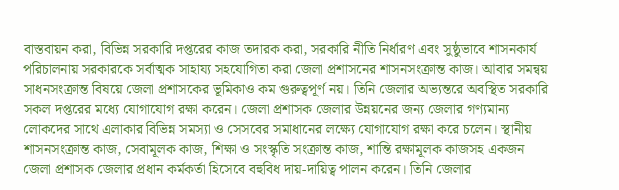বাস্তবায়ন করা, বিভিন্ন সরকারি দপ্তরের কাজ তদারক করা, সরকারি নীতি নির্ধারণ এবং সুষ্ঠুভাবে শাসনকার্য পরিচালনায় সরকারকে সর্বাত্মক সাহায্য সহযোগিতা করা জেলা প্রশাসনের শাসনসংক্রান্ত কাজ। আবার সমন্বয় সাধনসংক্রান্ত বিষয়ে জেলা প্রশাসকের ভূমিকাও কম গুরুত্বপূর্ণ নয়। তিনি জেলার অভ্যন্তরে অবস্থিত সরকারি সকল দপ্তরের মধ্যে যোগাযোগ রক্ষা করেন। জেলা প্রশাসক জেলার উন্নয়নের জন্য জেলার গণ্যমান্য লোকদের সাথে এলাকার বিভিন্ন সমস্যা ও সেসবের সমাধানের লক্ষ্যে যোগাযোগ রক্ষা করে চলেন। স্থানীয় শাসনসংক্রান্ত কাজ, সেবামূলক কাজ, শিক্ষা ও সংস্কৃতি সংক্রান্ত কাজ, শান্তি রক্ষামূলক কাজসহ একজন জেলা প্রশাসক জেলার প্রধান কর্মকর্তা হিসেবে বহুবিধ দায়-দায়িত্ব পালন করেন। তিনি জেলার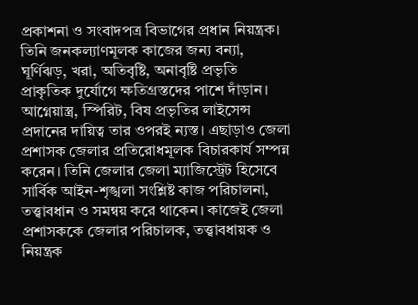প্রকাশনা ও সংবাদপত্র বিভাগের প্রধান নিয়ন্ত্রক। তিনি জনকল্যাণমূলক কাজের জন্য বন্যা, ঘূর্ণিঝড়, খরা, অতিবৃষ্টি, অনাবৃষ্টি প্রভৃতি প্রাকৃতিক দুর্যোগে ক্ষতিগ্রস্তদের পাশে দাঁড়ান। আগ্নেয়াস্ত্র, স্পিরিট, বিষ প্রভৃতির লাইসেন্স প্রদানের দায়িত্ব তার ওপরই ন্যস্ত। এছাড়াও জেলা প্রশাসক জেলার প্রতিরোধমূলক বিচারকার্য সম্পন্ন করেন। তিনি জেলার জেলা ম্যাজিস্ট্রেট হিসেবে সার্বিক আইন-শৃঙ্খলা সংশ্লিষ্ট কাজ পরিচালনা, তত্ত্বাবধান ও সমন্বয় করে থাকেন। কাজেই জেলা প্রশাসককে জেলার পরিচালক, তত্ত্বাবধায়ক ও নিয়ন্ত্রক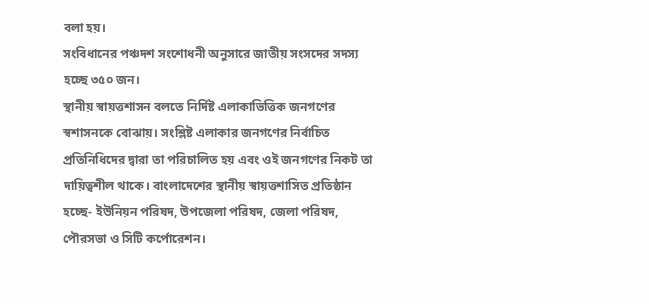বলা হয়।
সংবিধানের পঞ্চদশ সংশোধনী অনুসারে জাতীয় সংসদের সদস্য হচ্ছে ৩৫০ জন।
স্থানীয় স্বায়ত্তশাসন বলতে নির্দিষ্ট এলাকাভিত্তিক জনগণের স্বশাসনকে বোঝায়। সংশ্লিষ্ট এলাকার জনগণের নির্বাচিত প্রতিনিধিদের দ্বারা তা পরিচালিত হয় এবং ওই জনগণের নিকট তা দায়িত্বশীল থাকে। বাংলাদেশের স্থানীয় স্বায়ত্তশাসিত প্রতিষ্ঠান হচ্ছে- ইউনিয়ন পরিষদ, উপজেলা পরিষদ, জেলা পরিষদ, পৌরসভা ও সিটি কর্পোরেশন।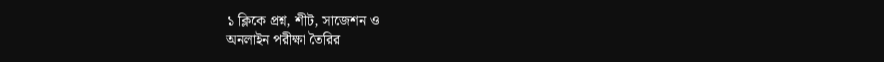১ ক্লিকে প্রশ্ন, শীট, সাজেশন ও
অনলাইন পরীক্ষা তৈরির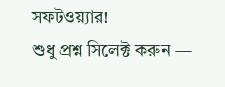সফটওয়্যার!
শুধু প্রশ্ন সিলেক্ট করুন —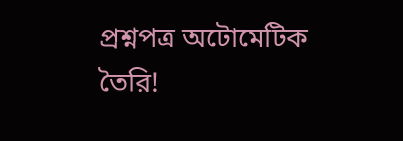প্রশ্নপত্র অটোমেটিক তৈরি!